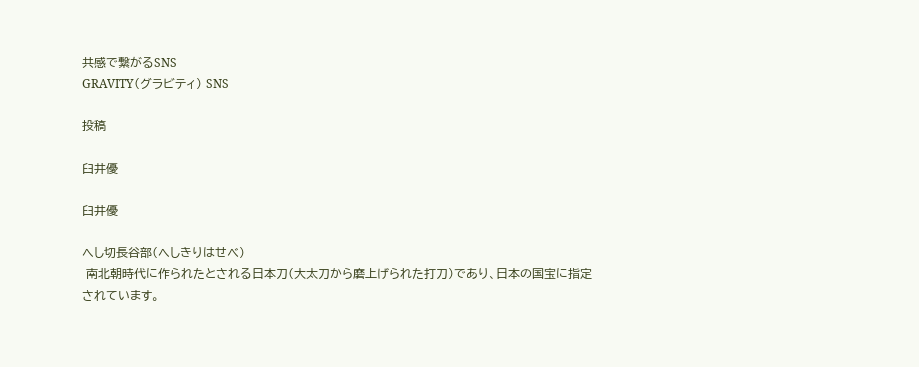共感で繋がるSNS
GRAVITY(グラビティ) SNS

投稿

臼井優

臼井優

へし切長谷部(へしきりはせべ)
 南北朝時代に作られたとされる日本刀(大太刀から磨上げられた打刀)であり、日本の国宝に指定されています。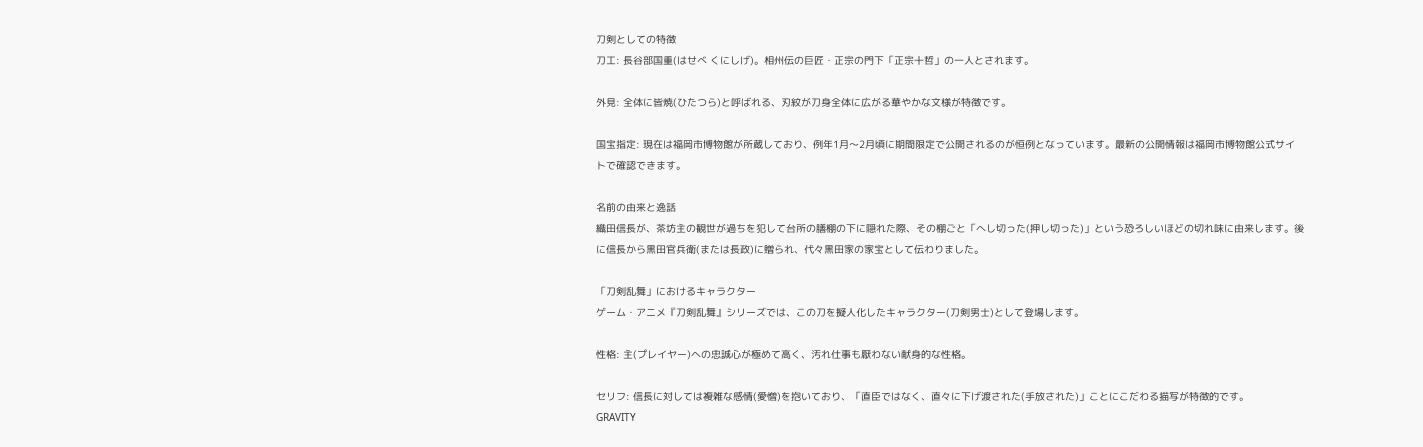刀剣としての特徴
刀工: 長谷部国重(はせべ くにしげ)。相州伝の巨匠・正宗の門下「正宗十哲」の一人とされます。

外見: 全体に皆焼(ひたつら)と呼ばれる、刃紋が刀身全体に広がる華やかな文様が特徴です。

国宝指定: 現在は福岡市博物館が所蔵しており、例年1月〜2月頃に期間限定で公開されるのが恒例となっています。最新の公開情報は福岡市博物館公式サイトで確認できます。

名前の由来と逸話
織田信長が、茶坊主の観世が過ちを犯して台所の膳棚の下に隠れた際、その棚ごと「へし切った(押し切った)」という恐ろしいほどの切れ味に由来します。後に信長から黒田官兵衛(または長政)に贈られ、代々黒田家の家宝として伝わりました。

「刀剣乱舞」におけるキャラクター
ゲーム・アニメ『刀剣乱舞』シリーズでは、この刀を擬人化したキャラクター(刀剣男士)として登場します。

性格: 主(プレイヤー)への忠誠心が極めて高く、汚れ仕事も厭わない献身的な性格。

セリフ: 信長に対しては複雑な感情(愛憎)を抱いており、「直臣ではなく、直々に下げ渡された(手放された)」ことにこだわる描写が特徴的です。
GRAVITY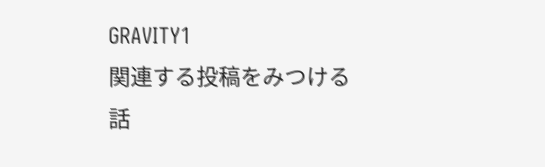GRAVITY1
関連する投稿をみつける
話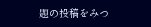題の投稿をみつ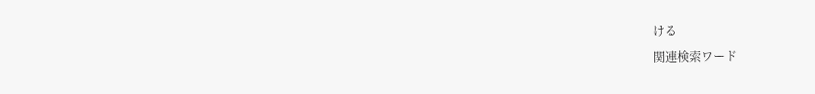ける
関連検索ワード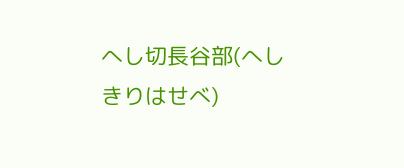へし切長谷部(へしきりはせべ)